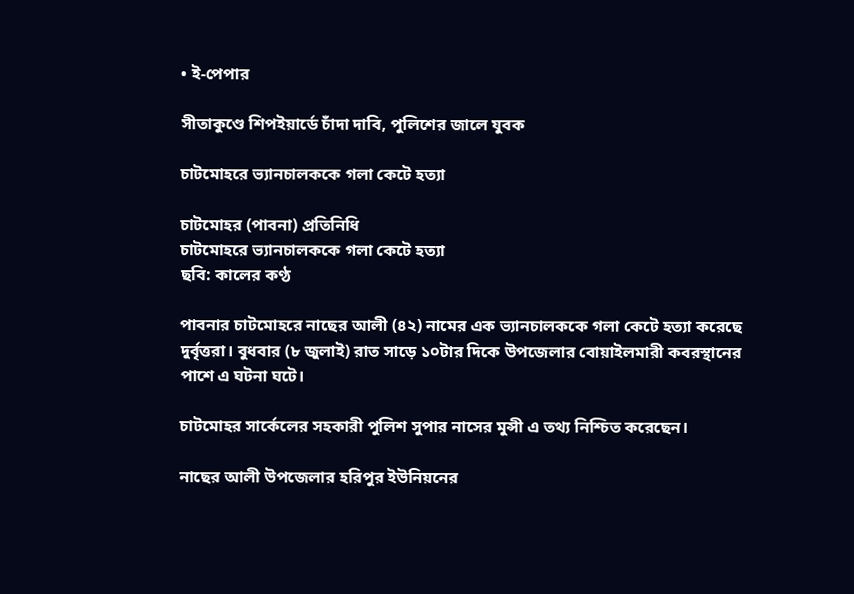• ই-পেপার

সীতাকুণ্ডে শিপইয়ার্ডে চাঁদা দাবি, পুলিশের জালে যুবক

চাটমোহরে ভ্যানচালককে গলা কেটে হত্যা

চাটমোহর (পাবনা) প্রতিনিধি
চাটমোহরে ভ্যানচালককে গলা কেটে হত্যা
ছবি: কালের কণ্ঠ

পাবনার চাটমোহরে নাছের আলী (৪২) নামের এক ভ্যানচালককে গলা কেটে হত্যা করেছে দুর্বৃত্তরা। বুধবার (৮ জুলাই) রাত সাড়ে ১০টার দিকে উপজেলার বোয়াইলমারী কবরস্থানের পাশে এ ঘটনা ঘটে।

চাটমোহর সার্কেলের সহকারী পুলিশ সুপার নাসের মুন্সী এ তথ্য নিশ্চিত করেছেন।

নাছের আলী উপজেলার হরিপুর ইউনিয়নের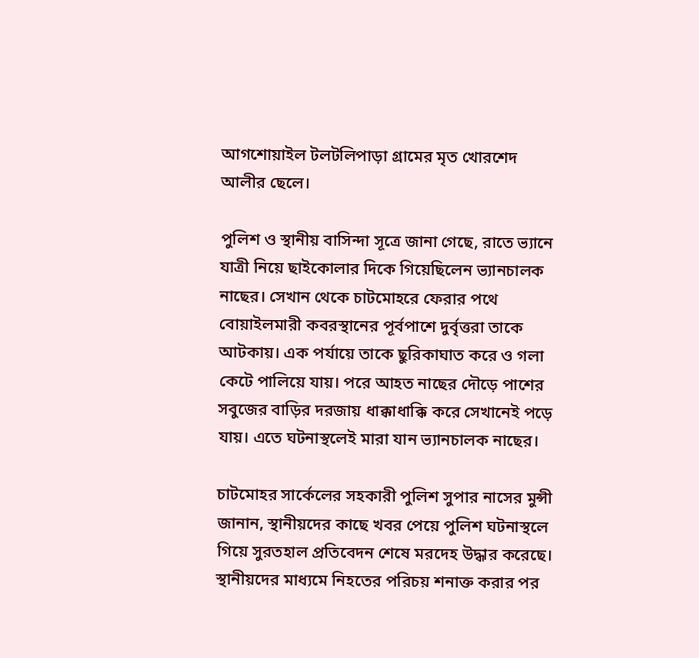আগশোয়াইল টলটলিপাড়া গ্রামের মৃত খোরশেদ আলীর ছেলে।

পুলিশ ও স্থানীয় বাসিন্দা সূত্রে জানা গেছে, রাতে ভ্যানে যাত্রী নিয়ে ছাইকোলার দিকে গিয়েছিলেন ভ্যানচালক নাছের। সেখান থেকে চাটমোহরে ফেরার পথে বোয়াইলমারী কবরস্থানের পূর্বপাশে দুর্বৃত্তরা তাকে আটকায়। এক পর্যায়ে তাকে ছুরিকাঘাত করে ও গলা কেটে পালিয়ে যায়। পরে আহত নাছের দৌড়ে পাশের সবুজের বাড়ির দরজায় ধাক্কাধাক্কি করে সেখানেই পড়ে যায়। এতে ঘটনাস্থলেই মারা যান ভ্যানচালক নাছের।

চাটমোহর সার্কেলের সহকারী পুলিশ সুপার নাসের মুন্সী জানান, স্থানীয়দের কাছে খবর পেয়ে পুলিশ ঘটনাস্থলে গিয়ে সুরতহাল প্রতিবেদন শেষে মরদেহ উদ্ধার করেছে। স্থানীয়দের মাধ্যমে নিহতের পরিচয় শনাক্ত করার পর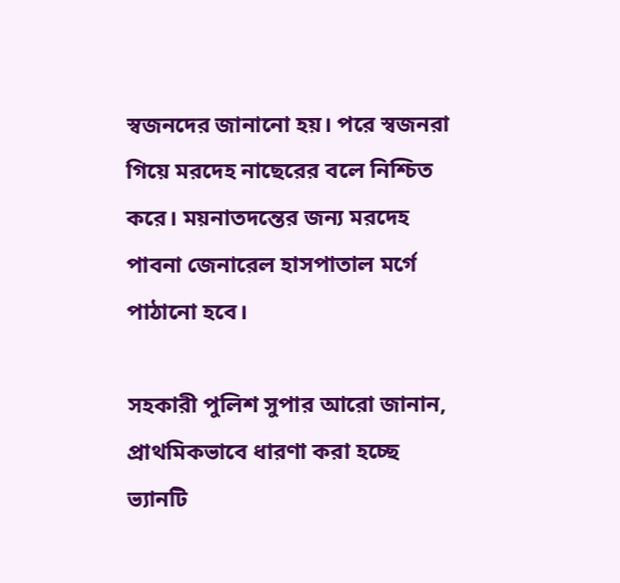স্বজনদের জানানো হয়। পরে স্বজনরা গিয়ে মরদেহ নাছেরের বলে নিশ্চিত করে। ময়নাতদন্তের জন্য মরদেহ পাবনা জেনারেল হাসপাতাল মর্গে পাঠানো হবে।

সহকারী পুলিশ সুপার আরো জানান, প্রাথমিকভাবে ধারণা করা হচ্ছে ভ্যানটি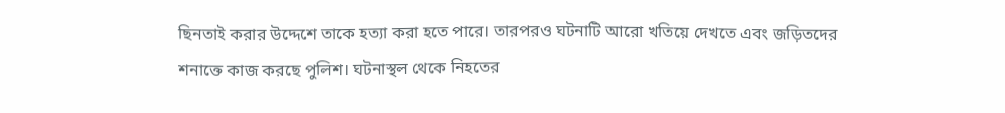ছিনতাই করার উদ্দেশে তাকে হত্যা করা হতে পারে। তারপরও ঘটনাটি আরো খতিয়ে দেখতে এবং জড়িতদের শনাক্তে কাজ করছে পুলিশ। ঘটনাস্থল থেকে নিহতের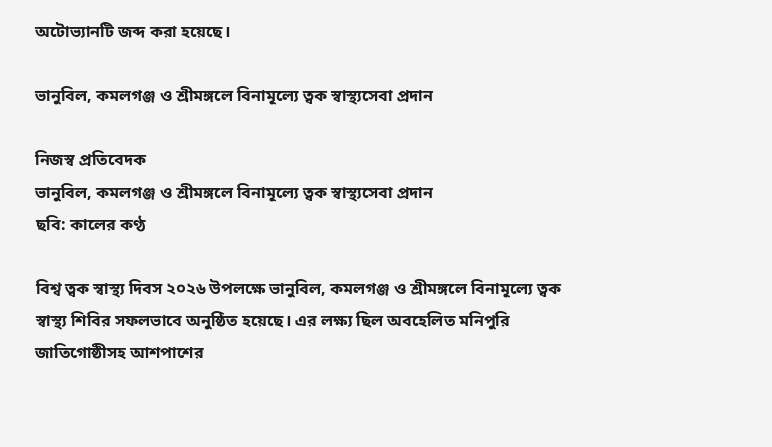অটোভ্যানটি জব্দ করা হয়েছে।

ভানুবিল, কমলগঞ্জ ও শ্রীমঙ্গলে বিনামূল্যে ত্বক স্বাস্থ্যসেবা প্রদান

নিজস্ব প্রতিবেদক
ভানুবিল, কমলগঞ্জ ও শ্রীমঙ্গলে বিনামূল্যে ত্বক স্বাস্থ্যসেবা প্রদান
ছবি: কালের কণ্ঠ

বিশ্ব ত্বক স্বাস্থ্য দিবস ২০২৬ উপলক্ষে ভানুবিল, কমলগঞ্জ ও শ্রীমঙ্গলে বিনামূল্যে ত্বক স্বাস্থ্য শিবির সফলভাবে অনুষ্ঠিত হয়েছে। এর লক্ষ্য ছিল অবহেলিত মনিপুরি জাতিগোষ্ঠীসহ আশপাশের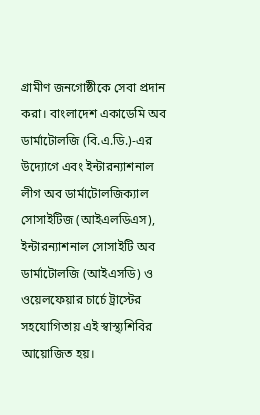গ্রামীণ জনগোষ্ঠীকে সেবা প্রদান করা। বাংলাদেশ একাডেমি অব ডার্মাটোলজি (বি.এ.ডি.)-এর উদ্যোগে এবং ইন্টারন্যাশনাল লীগ অব ডার্মাটোলজিক্যাল সোসাইটিজ (আইএলডিএস), ইন্টারন্যাশনাল সোসাইটি অব ডার্মাটোলজি (আইএসডি) ও ওয়েলফেয়ার চার্চে ট্রাস্টের সহযোগিতায় এই স্বাস্থ্যশিবির আয়োজিত হয়।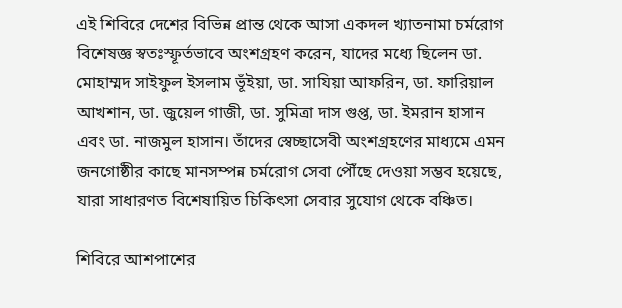এই শিবিরে দেশের বিভিন্ন প্রান্ত থেকে আসা একদল খ্যাতনামা চর্মরোগ বিশেষজ্ঞ স্বতঃস্ফূর্তভাবে অংশগ্রহণ করেন, যাদের মধ্যে ছিলেন ডা. মোহাম্মদ সাইফুল ইসলাম ভূঁইয়া, ডা. সাযিয়া আফরিন, ডা. ফারিয়াল আখশান, ডা. জুয়েল গাজী, ডা. সুমিত্রা দাস গুপ্ত, ডা. ইমরান হাসান এবং ডা. নাজমুল হাসান। তাঁদের স্বেচ্ছাসেবী অংশগ্রহণের মাধ্যমে এমন জনগোষ্ঠীর কাছে মানসম্পন্ন চর্মরোগ সেবা পৌঁছে দেওয়া সম্ভব হয়েছে, যারা সাধারণত বিশেষায়িত চিকিৎসা সেবার সুযোগ থেকে বঞ্চিত।

শিবিরে আশপাশের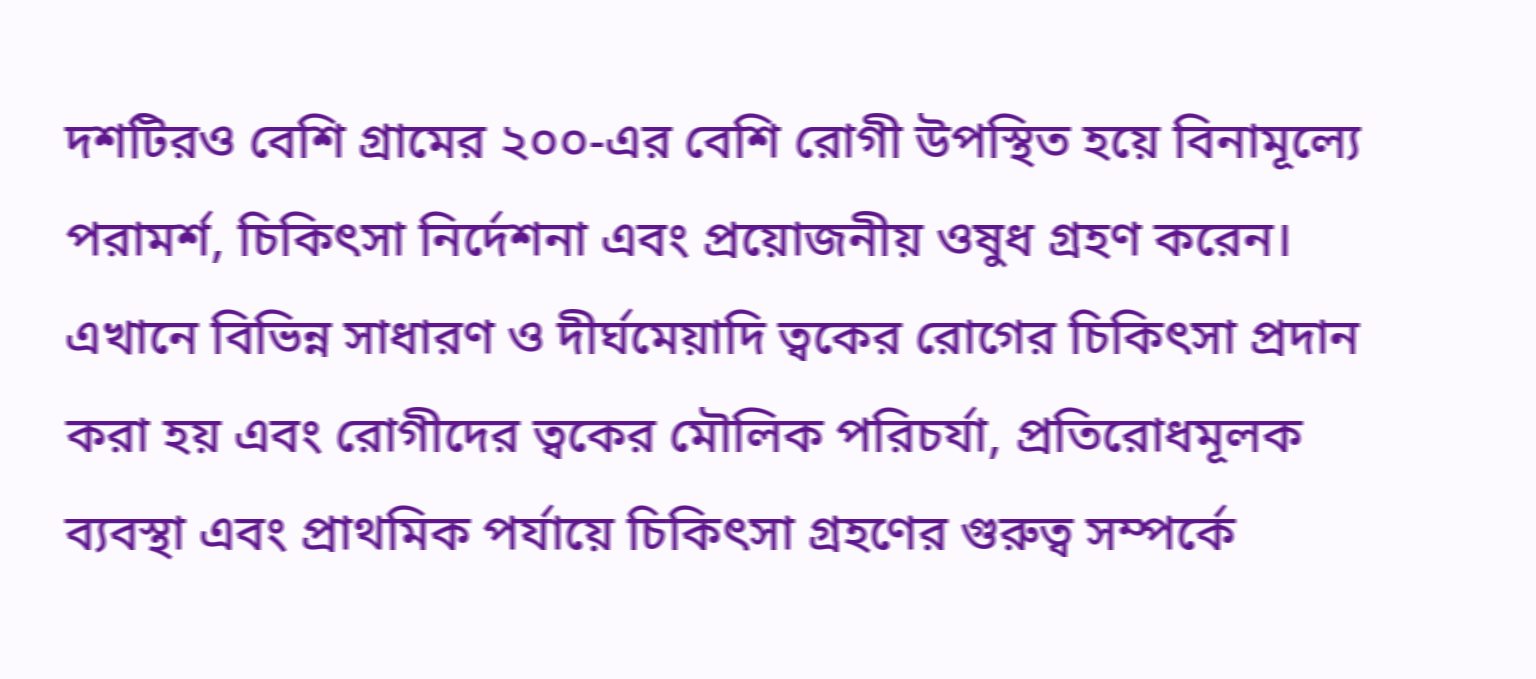দশটিরও বেশি গ্রামের ২০০-এর বেশি রোগী উপস্থিত হয়ে বিনামূল্যে পরামর্শ, চিকিৎসা নির্দেশনা এবং প্রয়োজনীয় ওষুধ গ্রহণ করেন। এখানে বিভিন্ন সাধারণ ও দীর্ঘমেয়াদি ত্বকের রোগের চিকিৎসা প্রদান করা হয় এবং রোগীদের ত্বকের মৌলিক পরিচর্যা, প্রতিরোধমূলক ব্যবস্থা এবং প্রাথমিক পর্যায়ে চিকিৎসা গ্রহণের গুরুত্ব সম্পর্কে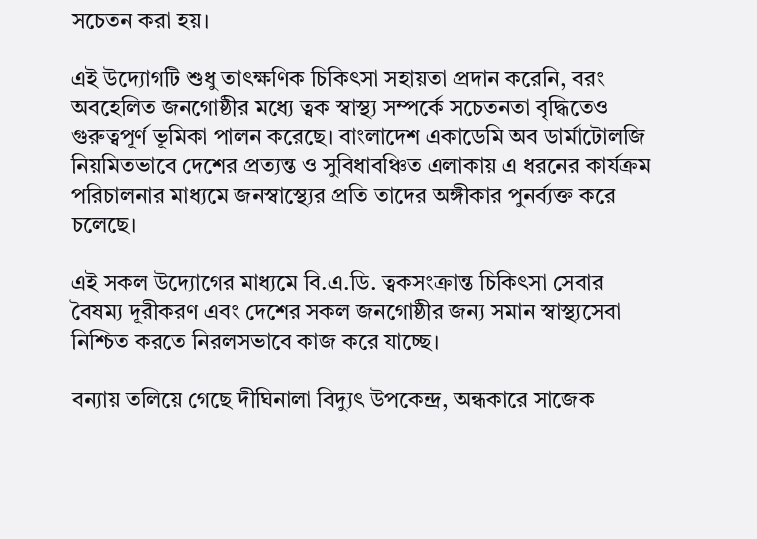সচেতন করা হয়।

এই উদ্যোগটি শুধু তাৎক্ষণিক চিকিৎসা সহায়তা প্রদান করেনি, বরং অবহেলিত জনগোষ্ঠীর মধ্যে ত্বক স্বাস্থ্য সম্পর্কে সচেতনতা বৃদ্ধিতেও গুরুত্বপূর্ণ ভূমিকা পালন করেছে। বাংলাদেশ একাডেমি অব ডার্মাটোলজি নিয়মিতভাবে দেশের প্রত্যন্ত ও সুবিধাবঞ্চিত এলাকায় এ ধরনের কার্যক্রম পরিচালনার মাধ্যমে জনস্বাস্থ্যের প্রতি তাদের অঙ্গীকার পুনর্ব্যক্ত করে চলেছে।

এই সকল উদ্যোগের মাধ্যমে বি.এ.ডি. ত্বকসংক্রান্ত চিকিৎসা সেবার বৈষম্য দূরীকরণ এবং দেশের সকল জনগোষ্ঠীর জন্য সমান স্বাস্থ্যসেবা নিশ্চিত করতে নিরলসভাবে কাজ করে যাচ্ছে।

বন্যায় তলিয়ে গেছে দীঘিনালা বিদ্যুৎ উপকেন্দ্র, অন্ধকারে সাজেক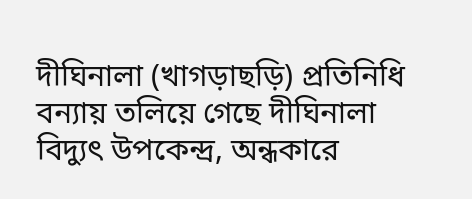দীঘিনালা (খাগড়াছড়ি) প্রতিনিধি
বন্যায় তলিয়ে গেছে দীঘিনালা বিদ্যুৎ উপকেন্দ্র, অন্ধকারে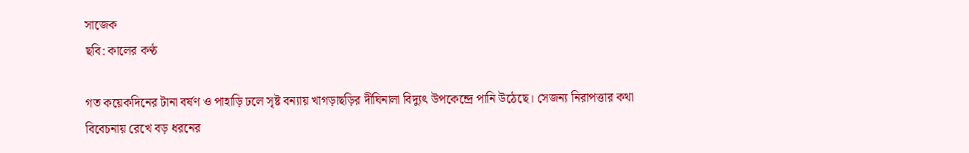সাজেক
ছবি: কালের কণ্ঠ

গত কয়েকদিনের টানা বর্ষণ ও পাহাড়ি ঢলে সৃষ্ট বন্যায় খাগড়াছড়ির দীঘিনালা বিদ্যুৎ উপকেন্দ্রে পানি উঠেছে। সেজন্য নিরাপত্তার কথা বিবেচনায় রেখে বড় ধরনের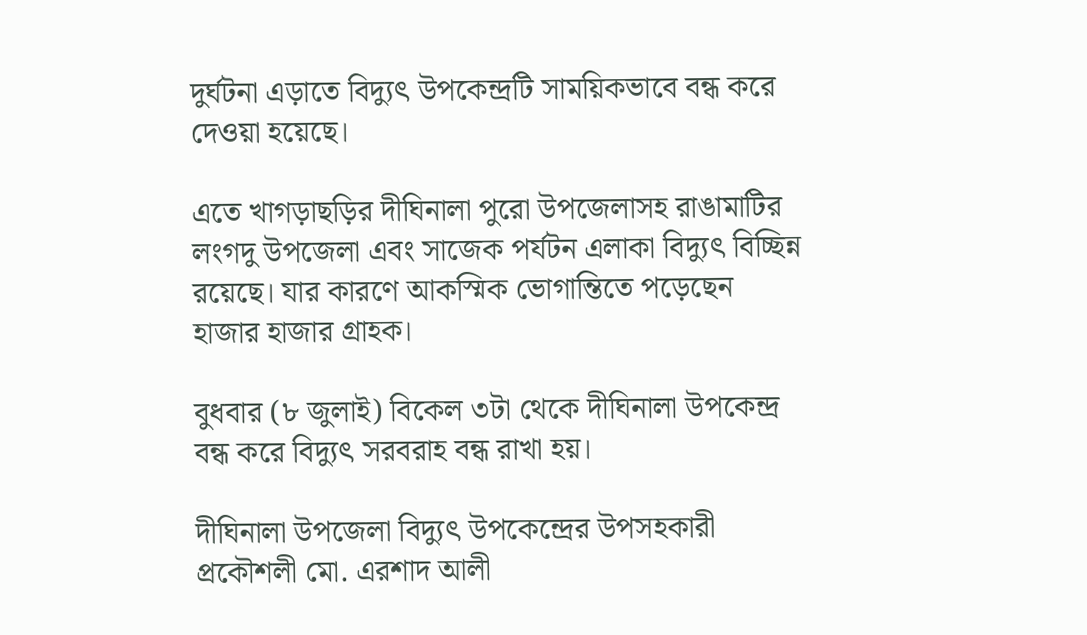দুর্ঘটনা এড়াতে বিদ্যুৎ উপকেন্দ্রটি সাময়িকভাবে বন্ধ করে দেওয়া হয়েছে।

এতে খাগড়াছড়ির দীঘিনালা পুরো উপজেলাসহ রাঙামাটির লংগদু উপজেলা এবং সাজেক পর্যটন এলাকা বিদ্যুৎ বিচ্ছিন্ন রয়েছে। যার কারণে আকস্মিক ভোগান্তিতে পড়েছেন হাজার হাজার গ্রাহক।

বুধবার (৮ জুলাই) বিকেল ৩টা থেকে দীঘিনালা উপকেন্দ্র বন্ধ করে বিদ্যুৎ সরবরাহ বন্ধ রাখা হয়।

দীঘিনালা উপজেলা বিদ্যুৎ উপকেন্দ্রের উপসহকারী প্রকৌশলী মো. এরশাদ আলী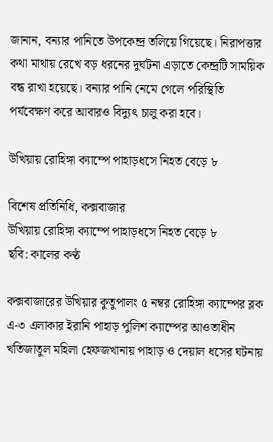জানান, বন্যার পানিতে উপকেন্দ্র তলিয়ে গিয়েছে। নিরাপত্তার কথা মাথায় রেখে বড় ধরনের দুর্ঘটনা এড়াতে কেন্দ্রটি সাময়িক বন্ধ রাখা হয়েছে। বন্যার পানি নেমে গেলে পরিস্থিতি পর্যবেক্ষণ করে আবারও বিদ্যুৎ চালু করা হবে।

উখিয়ায় রোহিঙ্গা ক্যাম্পে পাহাড়ধসে নিহত বেড়ে ৮

বিশেষ প্রতিনিধি, কক্সবাজার
উখিয়ায় রোহিঙ্গা ক্যাম্পে পাহাড়ধসে নিহত বেড়ে ৮
ছবি: কালের কণ্ঠ

কক্সবাজারের উখিয়ার কুতুপালং ৫ নম্বর রোহিঙ্গা ক্যাম্পের ব্লক এ-৩ এলাকার ইরানি পাহাড় পুলিশ ক্যাম্পের আওতাধীন খতিজাতুল মহিলা হেফজখানায় পাহাড় ও দেয়াল ধসের ঘটনায়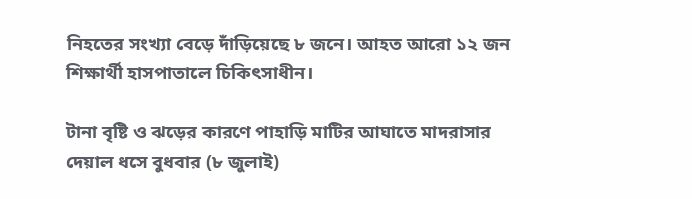নিহতের সংখ্যা বেড়ে দাঁড়িয়েছে ৮ জনে। আহত আরো ১২ জন শিক্ষার্থী হাসপাতালে চিকিৎসাধীন।

টানা বৃষ্টি ও ঝড়ের কারণে পাহাড়ি মাটির আঘাতে মাদরাসার দেয়াল ধসে বুধবার (৮ জুলাই)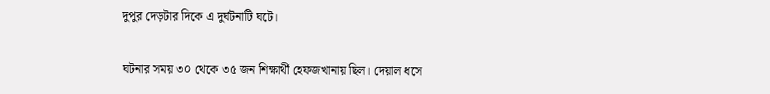দুপুর দেড়টার দিকে এ দুর্ঘটনাটি ঘটে।

ঘটনার সময় ৩০ থেকে ৩৫ জন শিক্ষার্থী হেফজখানায় ছিল। দেয়াল ধসে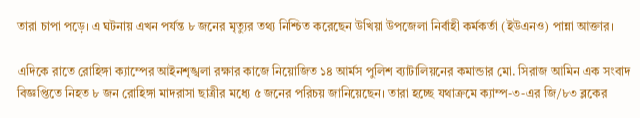তারা চাপা পড়ে। এ ঘটনায় এখন পর্যন্ত ৮ জনের মৃত্যুর তথ্য নিশ্চিত করেছেন উখিয়া উপজেলা নির্বাহী কর্মকর্তা (ইউএনও) পান্না আক্তার।

এদিকে রাতে রোহিঙ্গা ক্যাম্পের আইনশৃঙ্খলা রক্ষার কাজে নিয়োজিত ১৪ আর্মস পুলিশ ব্যাটালিয়নের কমান্ডার মো. সিরাজ আমিন এক সংবাদ বিজ্ঞপ্তিতে নিহত ৮ জন রোহিঙ্গা মাদরাসা ছাত্রীর মধ্যে ৫ জনের পরিচয় জানিয়েছেন। তারা হচ্ছে যথাক্রমে ক্যাম্প-৩-এর জি/৮৩ ব্লকের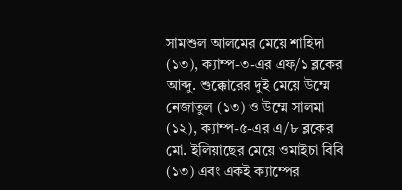সামশুল আলমের মেয়ে শাহিদা (১৩), ক্যাম্প-৩-এর এফ/১ ব্লকের আব্দু. শুক্কোরের দুই মেয়ে উম্মে নেজাতুল (১৩) ও উম্মে সালমা (১২), ক্যাম্প-৫-এর এ/৮ ব্লকের মো. ইলিয়াছের মেয়ে ওমাইচা বিবি (১৩) এবং একই ক্যাম্পের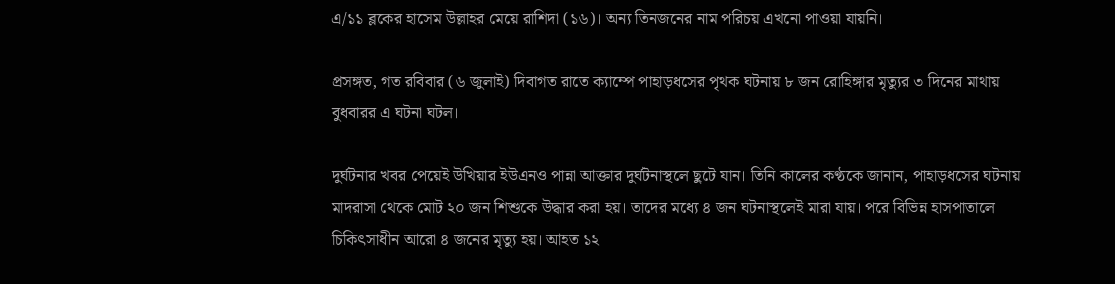এ/১১ ব্লকের হাসেম উল্লাহর মেয়ে রাশিদা (১৬)। অন্য তিনজনের নাম পরিচয় এখনো পাওয়া যায়নি।

প্রসঙ্গত, গত রবিবার (৬ জুলাই) দিবাগত রাতে ক্যাম্পে পাহাড়ধসের পৃথক ঘটনায় ৮ জন রোহিঙ্গার মৃত্যুর ৩ দিনের মাথায় বুধবারর এ ঘটনা ঘটল।

দুর্ঘটনার খবর পেয়েই উখিয়ার ইউএনও পান্না আক্তার দুর্ঘটনাস্থলে ছুটে যান। তিনি কালের কণ্ঠকে জানান, পাহাড়ধসের ঘটনায় মাদরাসা থেকে মোট ২০ জন শিশুকে উদ্ধার করা হয়। তাদের মধ্যে ৪ জন ঘটনাস্থলেই মারা যায়। পরে বিভিন্ন হাসপাতালে চিকিৎসাধীন আরো ৪ জনের মৃত্যু হয়। আহত ১২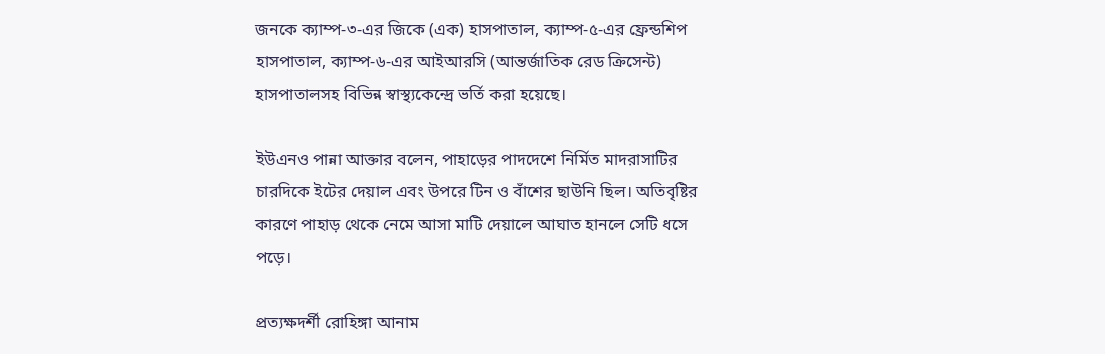জনকে ক্যাম্প-৩-এর জিকে (এক) হাসপাতাল, ক্যাম্প-৫-এর ফ্রেন্ডশিপ হাসপাতাল, ক্যাম্প-৬-এর আইআরসি (আন্তর্জাতিক রেড ক্রিসেন্ট) হাসপাতালসহ বিভিন্ন স্বাস্থ্যকেন্দ্রে ভর্তি করা হয়েছে।

ইউএনও পান্না আক্তার বলেন, পাহাড়ের পাদদেশে নির্মিত মাদরাসাটির চারদিকে ইটের দেয়াল এবং উপরে টিন ও বাঁশের ছাউনি ছিল। অতিবৃষ্টির কারণে পাহাড় থেকে নেমে আসা মাটি দেয়ালে আঘাত হানলে সেটি ধসে পড়ে।

প্রত্যক্ষদর্শী রোহিঙ্গা আনাম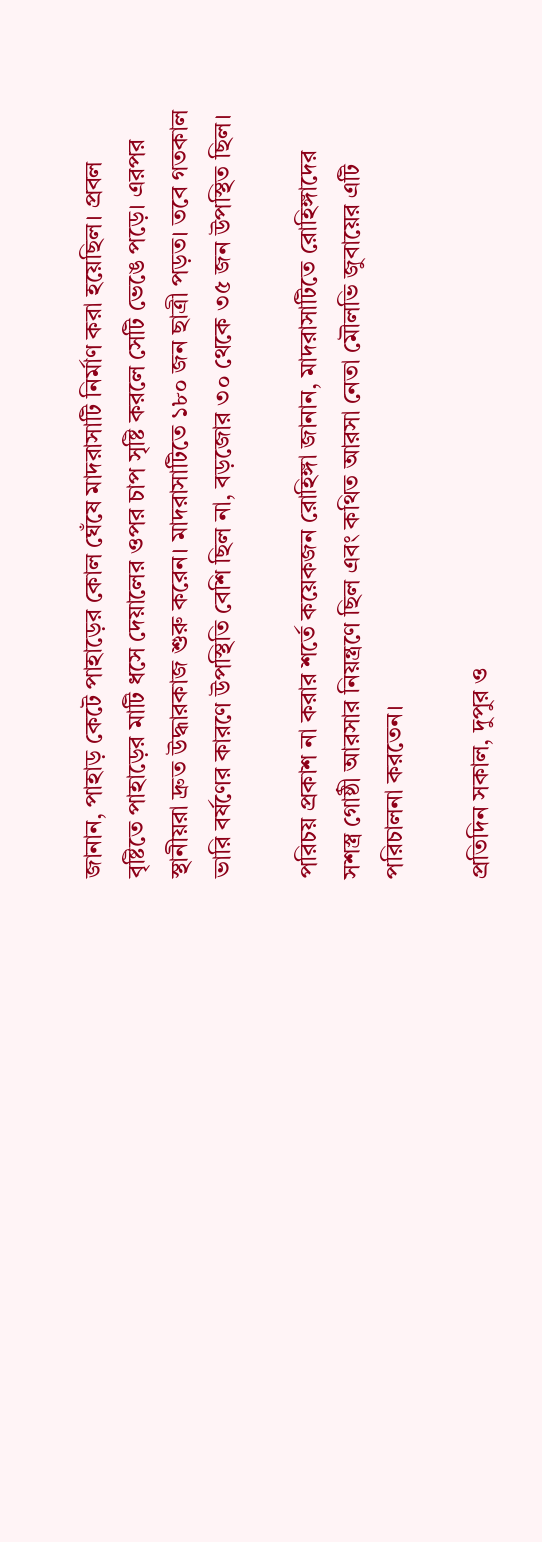জানান, পাহাড় কেটে পাহাড়ের কোল ঘেঁষে মাদরাসাটি নির্মাণ করা হয়েছিল। প্রবল বৃষ্টিতে পাহাড়ের মাটি ধসে দেয়ালের ওপর চাপ সৃষ্টি করলে সেটি ভেঙে পড়ে। এরপর স্থানীয়রা দ্রুত উদ্ধারকাজ শুরু করেন। মাদরাসাটিতে ১৮০ জন ছাত্রী পড়ত। তবে গতকাল ভারি বর্ষণের কারণে উপস্থিতি বেশি ছিল না, বড়জোর ৩০ থেকে ৩৫ জন উপস্থিত ছিল।

পরিচয় প্রকাশ না করার শর্তে কয়েকজন রোহিঙ্গা জানান, মাদরাসাটিতে রোহিঙ্গাদের সশস্ত্র গোষ্ঠী আরসার নিয়ন্ত্রণে ছিল এবং কথিত আরসা নেতা মৌলভি জুবায়ের এটি পরিচালনা করতেন।

প্রতিদিন সকাল, দুপুর ও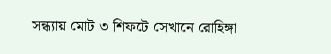সন্ধ্যায় মোট ৩ শিফটে সেখানে রোহিঙ্গা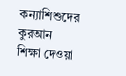কন্যাশিশুদের কুরআন শিক্ষা দেওয়া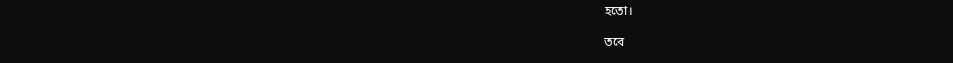হতো।

তবে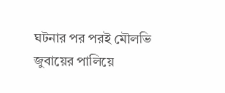ঘটনার পর পরই মৌলভি জুবায়ের পালিয়ে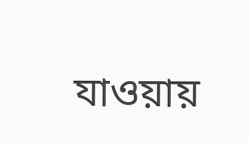যাওয়ায়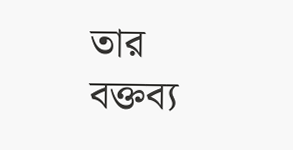তার বক্তব্য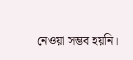নেওয়া সম্ভব হয়নি।